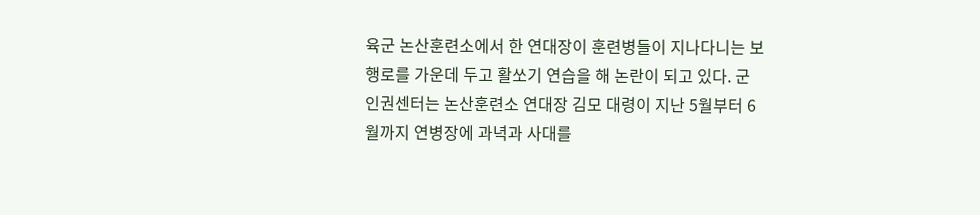육군 논산훈련소에서 한 연대장이 훈련병들이 지나다니는 보행로를 가운데 두고 활쏘기 연습을 해 논란이 되고 있다. 군인권센터는 논산훈련소 연대장 김모 대령이 지난 5월부터 6월까지 연병장에 과녁과 사대를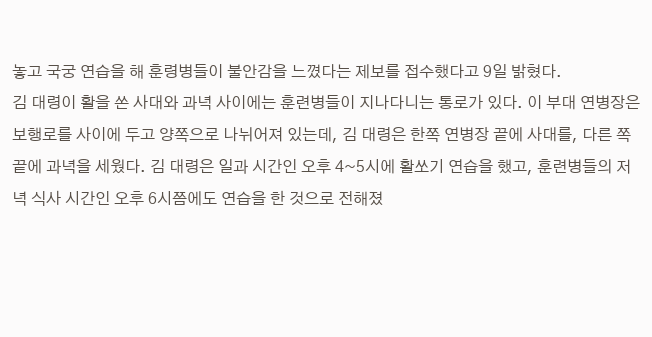놓고 국궁 연습을 해 훈령병들이 불안감을 느꼈다는 제보를 접수했다고 9일 밝혔다.
김 대령이 활을 쏜 사대와 과녁 사이에는 훈련병들이 지나다니는 통로가 있다. 이 부대 연병장은 보행로를 사이에 두고 양쪽으로 나뉘어져 있는데, 김 대령은 한쪽 연병장 끝에 사대를, 다른 쪽 끝에 과녁을 세웠다. 김 대령은 일과 시간인 오후 4~5시에 활쏘기 연습을 했고, 훈련병들의 저녁 식사 시간인 오후 6시쯤에도 연습을 한 것으로 전해졌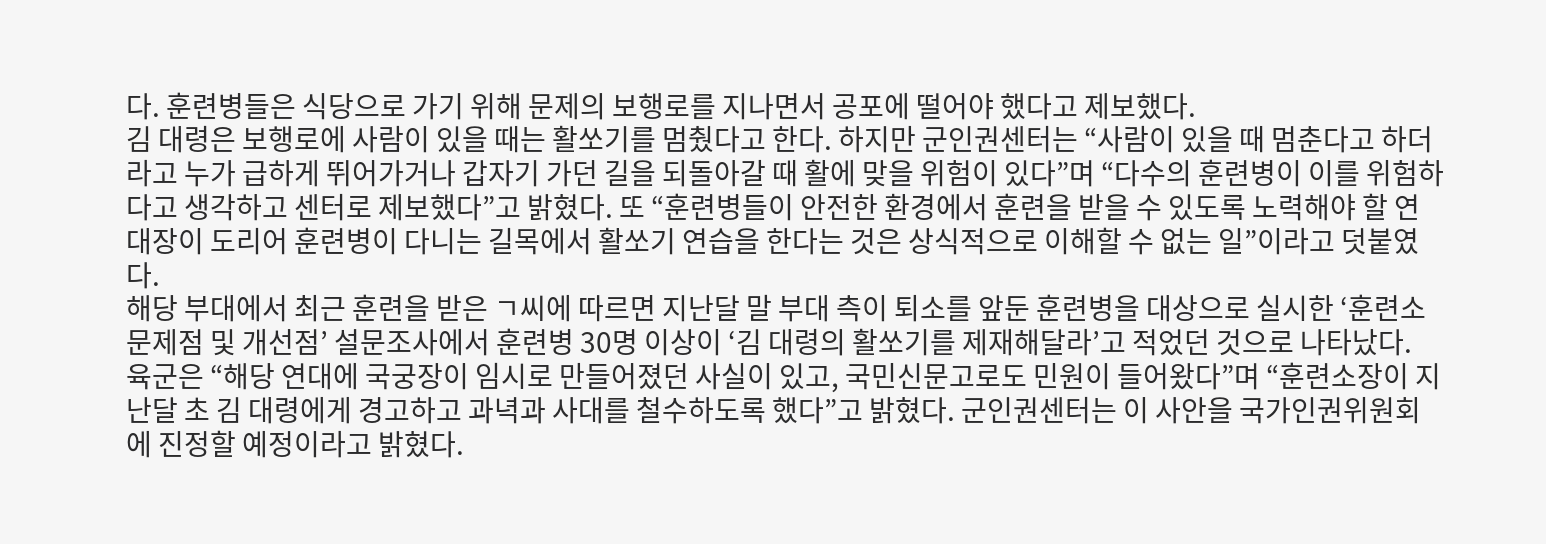다. 훈련병들은 식당으로 가기 위해 문제의 보행로를 지나면서 공포에 떨어야 했다고 제보했다.
김 대령은 보행로에 사람이 있을 때는 활쏘기를 멈췄다고 한다. 하지만 군인권센터는 “사람이 있을 때 멈춘다고 하더라고 누가 급하게 뛰어가거나 갑자기 가던 길을 되돌아갈 때 활에 맞을 위험이 있다”며 “다수의 훈련병이 이를 위험하다고 생각하고 센터로 제보했다”고 밝혔다. 또 “훈련병들이 안전한 환경에서 훈련을 받을 수 있도록 노력해야 할 연대장이 도리어 훈련병이 다니는 길목에서 활쏘기 연습을 한다는 것은 상식적으로 이해할 수 없는 일”이라고 덧붙였다.
해당 부대에서 최근 훈련을 받은 ㄱ씨에 따르면 지난달 말 부대 측이 퇴소를 앞둔 훈련병을 대상으로 실시한 ‘훈련소 문제점 및 개선점’ 설문조사에서 훈련병 30명 이상이 ‘김 대령의 활쏘기를 제재해달라’고 적었던 것으로 나타났다.
육군은 “해당 연대에 국궁장이 임시로 만들어졌던 사실이 있고, 국민신문고로도 민원이 들어왔다”며 “훈련소장이 지난달 초 김 대령에게 경고하고 과녁과 사대를 철수하도록 했다”고 밝혔다. 군인권센터는 이 사안을 국가인권위원회에 진정할 예정이라고 밝혔다.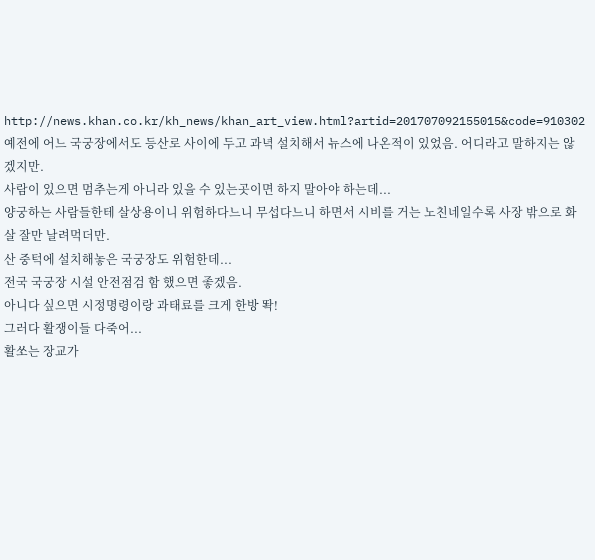http://news.khan.co.kr/kh_news/khan_art_view.html?artid=201707092155015&code=910302
예전에 어느 국궁장에서도 등산로 사이에 두고 과녁 설치해서 뉴스에 나온적이 있었음. 어디라고 말하지는 않겠지만.
사람이 있으면 멈추는게 아니라 있을 수 있는곳이면 하지 말아야 하는데...
양궁하는 사람들한테 살상용이니 위험하다느니 무섭다느니 하면서 시비를 거는 노친네일수록 사장 밖으로 화살 잘만 날려먹더만.
산 중턱에 설치해놓은 국궁장도 위험한데...
전국 국궁장 시설 안전점검 함 했으면 좋겠음.
아니다 싶으면 시정명령이랑 과태료를 크게 한방 똭!
그러다 활쟁이들 다죽어...
활쏘는 장교가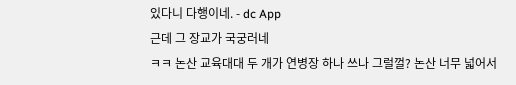있다니 다행이네. - dc App
근데 그 장교가 국궁러네
ㅋㅋ 논산 교육대대 두 개가 연병장 하나 쓰나 그럴껄? 논산 너무 넓어서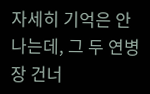자세히 기억은 안 나는데, 그 두 연병장 건너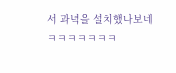서 과녁을 설치했나보네 ㅋㅋㅋㅋㅋㅋㅋ